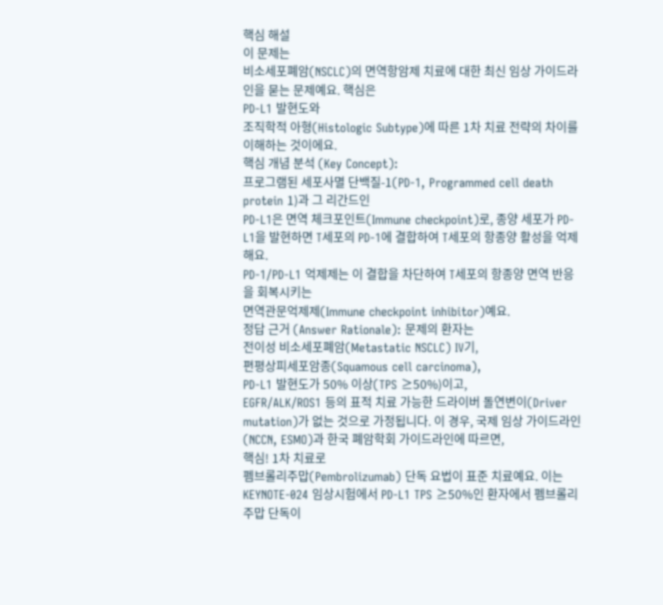핵심 해설
이 문제는
비소세포폐암(NSCLC)의 면역항암제 치료에 대한 최신 임상 가이드라인을 묻는 문제예요. 핵심은
PD-L1 발현도와
조직학적 아형(Histologic Subtype)에 따른 1차 치료 전략의 차이를 이해하는 것이에요.
핵심 개념 분석 (Key Concept):
프로그램된 세포사멸 단백질-1(PD-1, Programmed cell death protein 1)과 그 리간드인
PD-L1은 면역 체크포인트(Immune checkpoint)로, 종양 세포가 PD-L1을 발현하면 T세포의 PD-1에 결합하여 T세포의 항종양 활성을 억제해요.
PD-1/PD-L1 억제제는 이 결합을 차단하여 T세포의 항종양 면역 반응을 회복시키는
면역관문억제제(Immune checkpoint inhibitor)예요.
정답 근거 (Answer Rationale): 문제의 환자는
전이성 비소세포폐암(Metastatic NSCLC) IV기,
편평상피세포암종(Squamous cell carcinoma),
PD-L1 발현도가 50% 이상(TPS ≥50%)이고,
EGFR/ALK/ROS1 등의 표적 치료 가능한 드라이버 돌연변이(Driver mutation)가 없는 것으로 가정됩니다. 이 경우, 국제 임상 가이드라인(NCCN, ESMO)과 한국 폐암학회 가이드라인에 따르면,
핵심! 1차 치료로
펨브롤리주맙(Pembrolizumab) 단독 요법이 표준 치료예요. 이는 KEYNOTE-024 임상시험에서 PD-L1 TPS ≥50%인 환자에서 펨브롤리주맙 단독이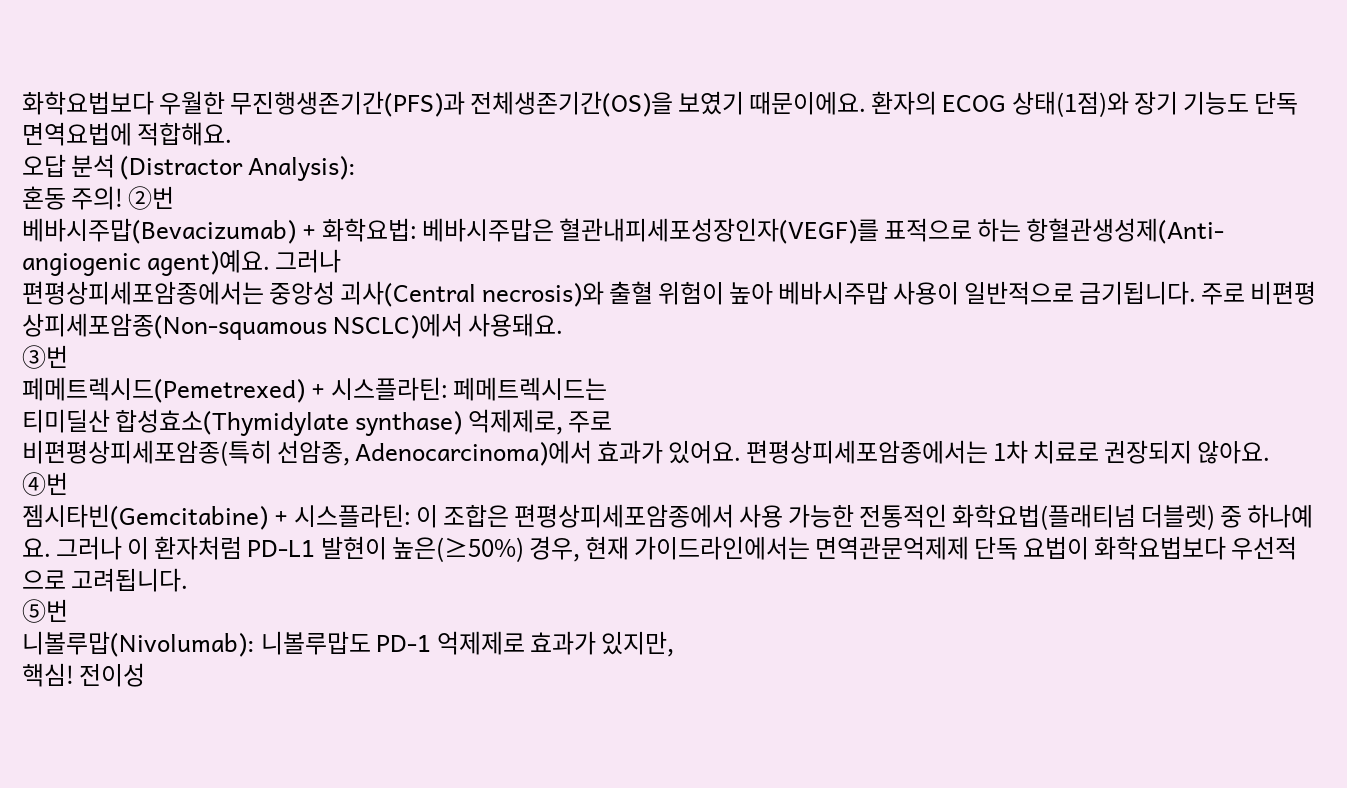화학요법보다 우월한 무진행생존기간(PFS)과 전체생존기간(OS)을 보였기 때문이에요. 환자의 ECOG 상태(1점)와 장기 기능도 단독 면역요법에 적합해요.
오답 분석 (Distractor Analysis):
혼동 주의! ②번
베바시주맙(Bevacizumab) + 화학요법: 베바시주맙은 혈관내피세포성장인자(VEGF)를 표적으로 하는 항혈관생성제(Anti-angiogenic agent)예요. 그러나
편평상피세포암종에서는 중앙성 괴사(Central necrosis)와 출혈 위험이 높아 베바시주맙 사용이 일반적으로 금기됩니다. 주로 비편평상피세포암종(Non-squamous NSCLC)에서 사용돼요.
③번
페메트렉시드(Pemetrexed) + 시스플라틴: 페메트렉시드는
티미딜산 합성효소(Thymidylate synthase) 억제제로, 주로
비편평상피세포암종(특히 선암종, Adenocarcinoma)에서 효과가 있어요. 편평상피세포암종에서는 1차 치료로 권장되지 않아요.
④번
젬시타빈(Gemcitabine) + 시스플라틴: 이 조합은 편평상피세포암종에서 사용 가능한 전통적인 화학요법(플래티넘 더블렛) 중 하나예요. 그러나 이 환자처럼 PD-L1 발현이 높은(≥50%) 경우, 현재 가이드라인에서는 면역관문억제제 단독 요법이 화학요법보다 우선적으로 고려됩니다.
⑤번
니볼루맙(Nivolumab): 니볼루맙도 PD-1 억제제로 효과가 있지만,
핵심! 전이성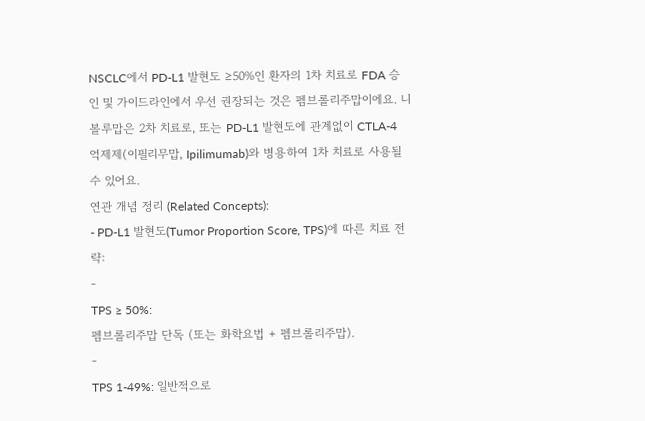NSCLC에서 PD-L1 발현도 ≥50%인 환자의 1차 치료로 FDA 승인 및 가이드라인에서 우선 권장되는 것은 펨브롤리주맙이에요. 니볼루맙은 2차 치료로, 또는 PD-L1 발현도에 관계없이 CTLA-4 억제제(이필리무맙, Ipilimumab)와 병용하여 1차 치료로 사용될 수 있어요.
연관 개념 정리 (Related Concepts):
- PD-L1 발현도(Tumor Proportion Score, TPS)에 따른 치료 전략:
-
TPS ≥ 50%:
펨브롤리주맙 단독 (또는 화학요법 + 펨브롤리주맙).
-
TPS 1-49%: 일반적으로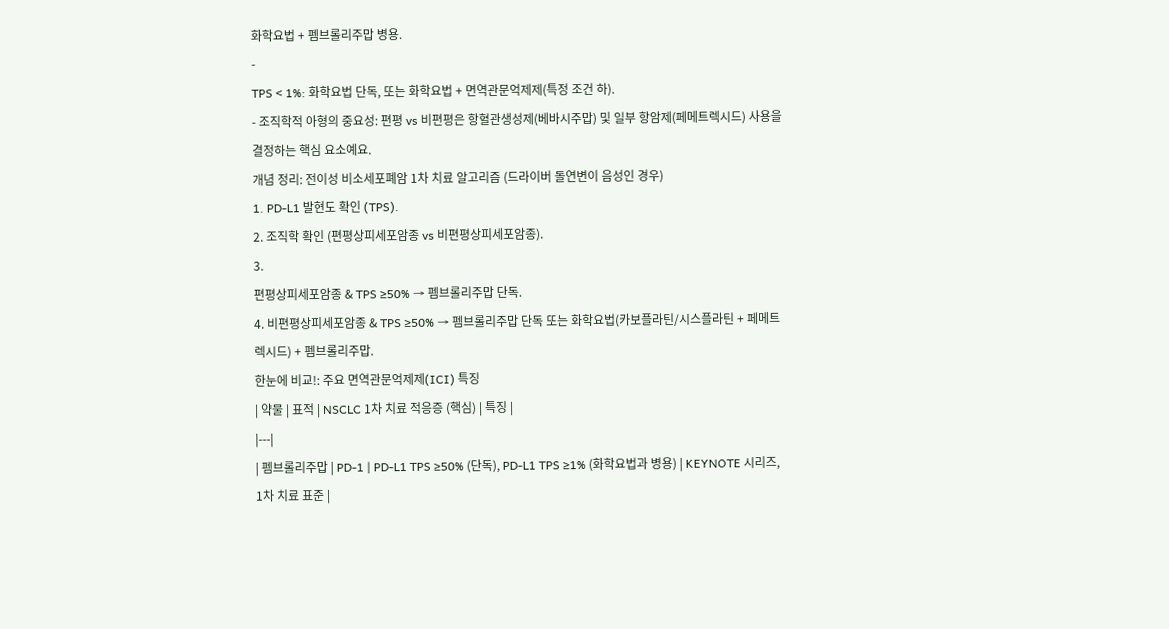화학요법 + 펨브롤리주맙 병용.
-
TPS < 1%: 화학요법 단독, 또는 화학요법 + 면역관문억제제(특정 조건 하).
- 조직학적 아형의 중요성: 편평 vs 비편평은 항혈관생성제(베바시주맙) 및 일부 항암제(페메트렉시드) 사용을 결정하는 핵심 요소예요.
개념 정리: 전이성 비소세포폐암 1차 치료 알고리즘 (드라이버 돌연변이 음성인 경우)
1. PD-L1 발현도 확인 (TPS).
2. 조직학 확인 (편평상피세포암종 vs 비편평상피세포암종).
3.
편평상피세포암종 & TPS ≥50% → 펨브롤리주맙 단독.
4. 비편평상피세포암종 & TPS ≥50% → 펨브롤리주맙 단독 또는 화학요법(카보플라틴/시스플라틴 + 페메트렉시드) + 펨브롤리주맙.
한눈에 비교!: 주요 면역관문억제제(ICI) 특징
| 약물 | 표적 | NSCLC 1차 치료 적응증 (핵심) | 특징 |
|---|
| 펨브롤리주맙 | PD-1 | PD-L1 TPS ≥50% (단독), PD-L1 TPS ≥1% (화학요법과 병용) | KEYNOTE 시리즈, 1차 치료 표준 |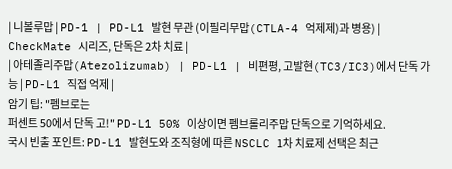| 니볼루맙 | PD-1 | PD-L1 발현 무관 (이필리무맙(CTLA-4 억제제)과 병용) | CheckMate 시리즈, 단독은 2차 치료 |
| 아테졸리주맙(Atezolizumab) | PD-L1 | 비편평, 고발현(TC3/IC3)에서 단독 가능 | PD-L1 직접 억제 |
암기 팁: "펨브로는
퍼센트 50에서 단독 고!" PD-L1 50% 이상이면 펨브롤리주맙 단독으로 기억하세요.
국시 빈출 포인트: PD-L1 발현도와 조직형에 따른 NSCLC 1차 치료제 선택은 최근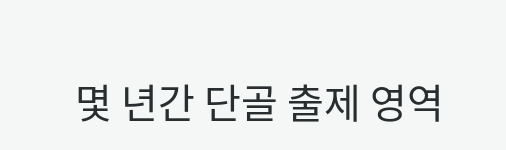몇 년간 단골 출제 영역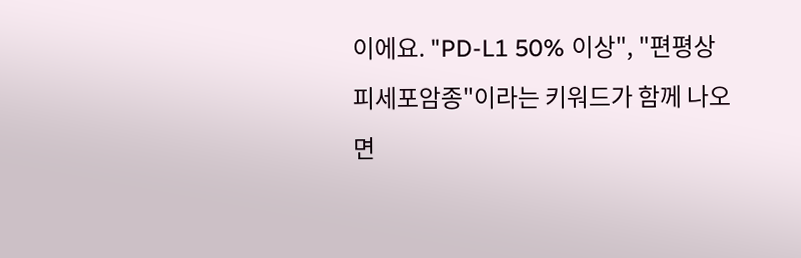이에요. "PD-L1 50% 이상", "편평상피세포암종"이라는 키워드가 함께 나오면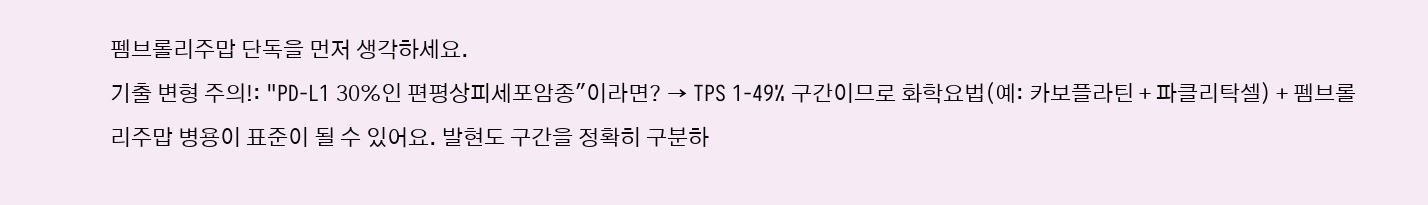펨브롤리주맙 단독을 먼저 생각하세요.
기출 변형 주의!: "PD-L1 30%인 편평상피세포암종"이라면? → TPS 1-49% 구간이므로 화학요법(예: 카보플라틴 + 파클리탁셀) + 펨브롤리주맙 병용이 표준이 될 수 있어요. 발현도 구간을 정확히 구분하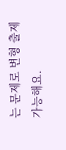는 문제로 변형 출제 가능해요.